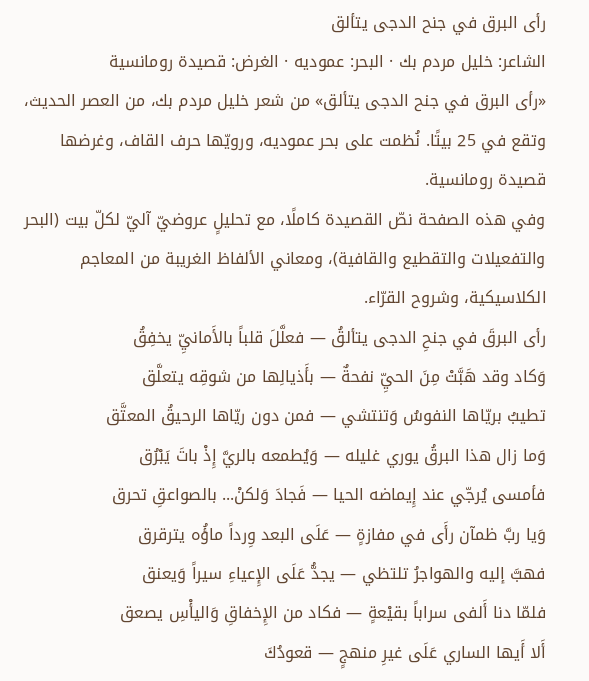رأى البرق في جنح الدجى يتألق
الشاعر: خليل مردم بك · البحر: عموديه · الغرض: قصيدة رومانسية
«رأى البرق في جنح الدجى يتألق» من شعر خليل مردم بك، من العصر الحديث، وتقع في 25 بيتًا. نُظمت على بحر عموديه، ورويّها حرف القاف، وغرضها قصيدة رومانسية.
وفي هذه الصفحة نصّ القصيدة كاملًا، مع تحليلٍ عروضيّ آليّ لكلّ بيت (البحر والتفعيلات والتقطيع والقافية)، ومعاني الألفاظ الغريبة من المعاجم الكلاسيكية، وشروح القرّاء.
رأى البرقَ في جنحِ الدجى يتألقُ — فعلَّلَ قلباً بالأَمانيِّ يخفِقُ
وَكاد وقد هَبَّتْ مِنَ الحيِّ نفحةٌ — بأَذيالِها من شوقِه يتعلَّق
تطيبُ بريّاها النفوسُ وَتنتشي — فمن دون ريّاها الرحيقُ المعتَّق
وَما زال هذا البرقُ يوري غليله — وَيُطمعه بالريَّ إِذْ باتَ يَبْرُق
فأمسى يُرجّي عند إِيماضه الحيا — فَجادَ وَلكنْ... بالصواعقِ تحرق
وَيا ربَّ ظمآن رأَى في مفازةٍ — عَلَى البعد وِرداً ماؤُه يترقرق
فهبَّ إليه والهواجرُ تلتظي — يجدُّ عَلَى الإِعياءِ سيراً وَيعنق
فلمّا دنا أَلفى سراباً بقيْعةٍ — فكاد من الإِخفاقِ وَاليأْسِ يصعق
أَلا أَيها الساري عَلَى غيرِ منهجٍ — قعودُكَ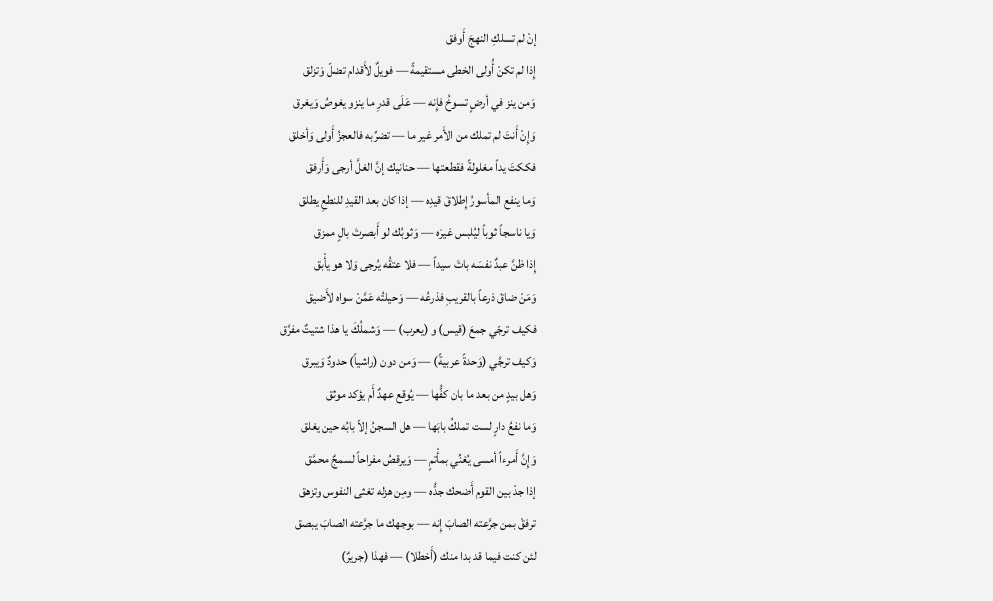إنْ لم تسلكِ النهجَ أَوفق
إِذا لم تكنْ أُولى الخطى مستقيمةً — فويلٌ لأَقدام تضلّ وَتزلق
وَمن ينز في أرضٍ تسوخُ فإِنه — عَلَى قدرِ ما ينزو يغوصُ وَيغرق
وَإِنْ أَنتَ لم تملك من الأَمر غير ما — تضرِّبه فالعجزُ أَولى وَأخلق
فككتَ يداً مغلولةً فقطعتها — حنانيك إنَّ الغلَّ أرجى وَأَرفق
وَما ينفع المأسورُ إِطلاقَ قيدِه — إذا كان بعد القيدِ للنطعِ يطلق
وَيا ناسجاً ثوباً ليُلبس غيرَه — وَثوبُك لو أَبصرتَ بالٍ ممزق
إِذا ظنَّ عبدٌ نفسَه باتَ سيداً — فلا عتقُه يُرجى وَلا هو يأْبق
وَمَنْ ضاقَ ذرعاً بالقريبِ فذرعُه — وَحيلتُه عَمَّنْ سواه لأَضيق
فكيف ترجّي جمعَ (قيس) و (يعرب) — وَشملُكَ يا هذا شتيتٌ مفرَّق
وَكيف ترجَّي (وَحدةً عربيةً) — وَمن دون (راشياً) حدودٌ وَيبرق
وَهل بيدٍ من بعد ما بان كفُّها — يُوقع عهدٌ أَم يؤكد موثق
وَما نفعُ دارٍ لست تملكُ بابَها — هل السجنُ إلاّ بابُه حين يغلق
وَإِنَّ أَمرءاً أمسى يُغنِّي بمأْتمٍ — وَيرقصُ مفراحاً لسمجٌ محمَّق
إذا جدْ بين القوم أَضحك جدُّه — ومِن هزله تغثى النفوس وتزهق
ترفقْ بمن جرَّعته الصابَ إِنه — بوجهك ما جرَّعته الصابَ يبصق
لئن كنت فيما قد بدا منك (أَخطلا) — فهذا (جريرٌ)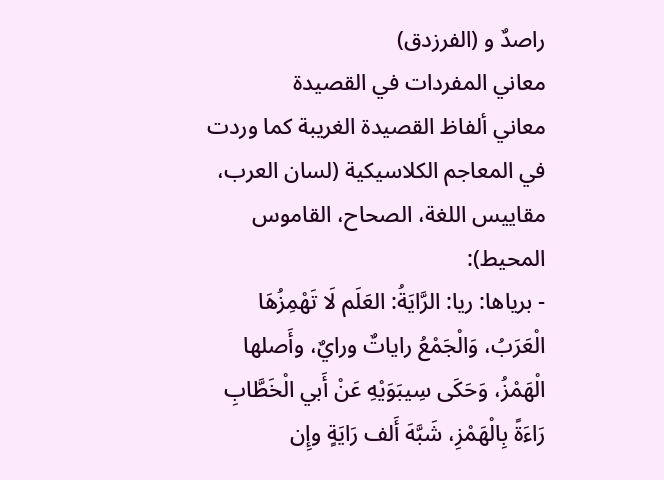راصدٌ و (الفرزدق)
معاني المفردات في القصيدة
معاني ألفاظ القصيدة الغريبة كما وردت في المعاجم الكلاسيكية (لسان العرب، مقاييس اللغة، الصحاح، القاموس المحيط):
- برياها: ريا: الرَّايَةُ: العَلَم لَا تَهْمِزُهَا الْعَرَبُ، وَالْجَمْعُ راياتٌ ورايٌ، وأَصلها الْهَمْزُ، وَحَكَى سِيبَوَيْهِ عَنْ أَبي الْخَطَّابِ رَاءَةً بِالْهَمْزِ، شَبَّهَ أَلف رَايَةٍ وإِن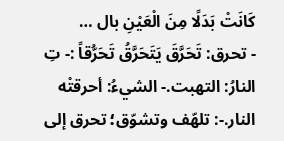كَانَتْ بَدَلًا مِنَ الْعَيْنِ بال …
- تحرق: تَحَرَّقَ يَتَحَرَّقُ تَحَرُّقاً :- تِ النارُ: التهبت.- الشيءُ: أحرقتْه النار.-: تلهّف وتشوّق؛ تحرق إلى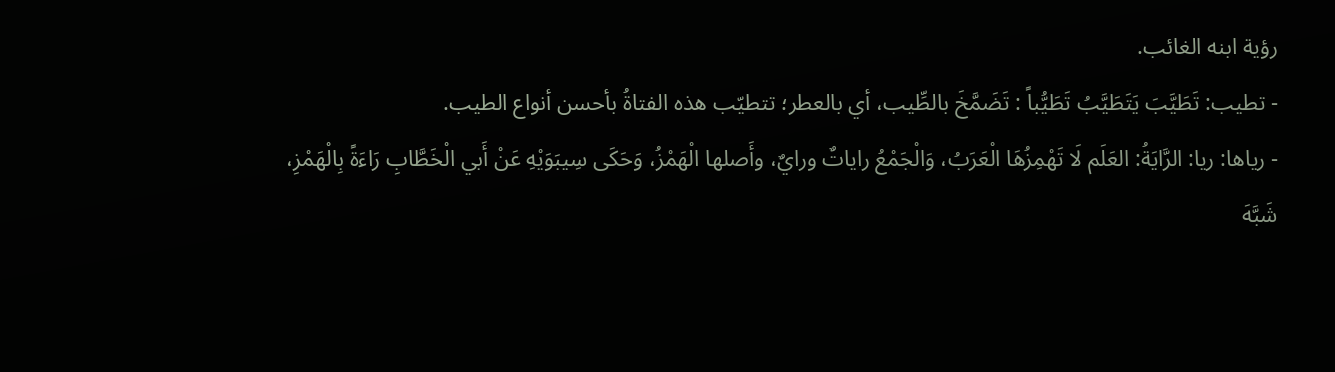رؤية ابنه الغائب.
- تطيب: تَطَيَّبَ يَتَطَيَّبُ تَطَيُّباً : تَضَمَّخَ بالطِّيب، أي بالعطر؛ تتطيّب هذه الفتاةُ بأحسن أنواع الطيب.
- رياها: ريا: الرَّايَةُ: العَلَم لَا تَهْمِزُهَا الْعَرَبُ، وَالْجَمْعُ راياتٌ ورايٌ، وأَصلها الْهَمْزُ، وَحَكَى سِيبَوَيْهِ عَنْ أَبي الْخَطَّابِ رَاءَةً بِالْهَمْزِ، شَبَّهَ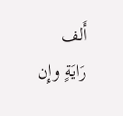أَلف رَايَةٍ وإِن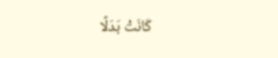كَانَتْ بَدَلًا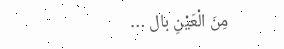مِنَ الْعَيْنِ بال …